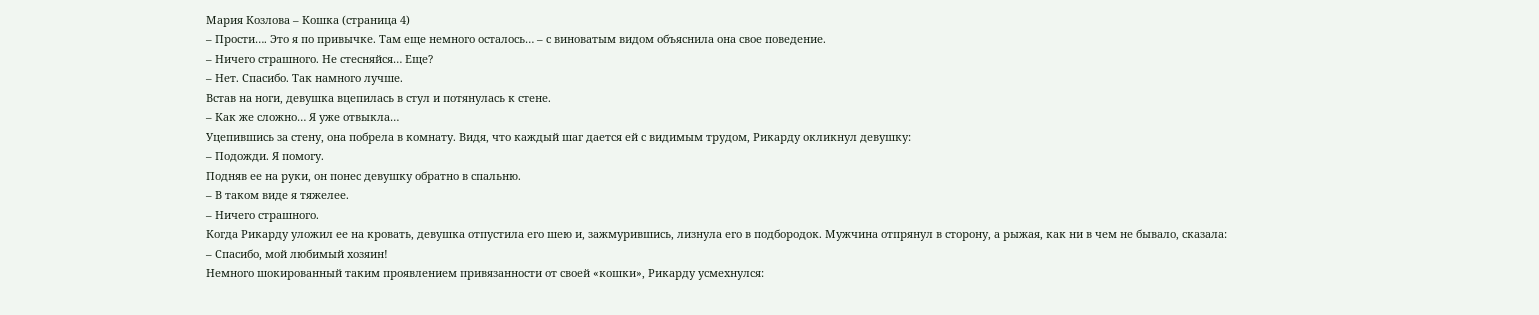Мария Козлова – Кошка (страница 4)
– Прости…. Это я по привычке. Там еще немного осталось… – с виноватым видом объяснила она свое поведение.
– Ничего страшного. Не стесняйся… Еще?
– Нет. Спасибо. Так намного лучше.
Встав на ноги, девушка вцепилась в стул и потянулась к стене.
– Как же сложно… Я уже отвыкла…
Уцепившись за стену, она побрела в комнату. Видя, что каждый шаг дается ей с видимым трудом, Рикарду окликнул девушку:
– Подожди. Я помогу.
Подняв ее на руки, он понес девушку обратно в спальню.
– В таком виде я тяжелее.
– Ничего страшного.
Когда Рикарду уложил ее на кровать, девушка отпустила его шею и, зажмурившись, лизнула его в подбородок. Мужчина отпрянул в сторону, а рыжая, как ни в чем не бывало, сказала:
– Спасибо, мой любимый хозяин!
Немного шокированный таким проявлением привязанности от своей «кошки», Рикарду усмехнулся: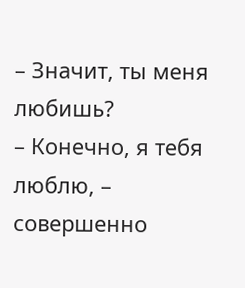– Значит, ты меня любишь?
– Конечно, я тебя люблю, – совершенно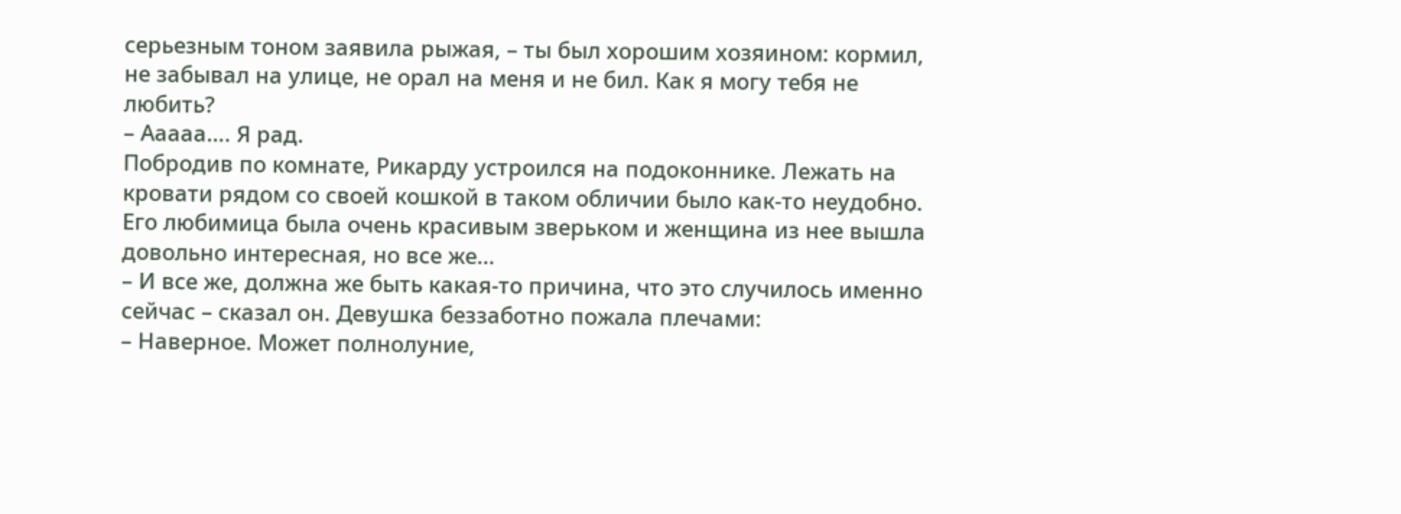серьезным тоном заявила рыжая, – ты был хорошим хозяином: кормил, не забывал на улице, не орал на меня и не бил. Как я могу тебя не любить?
– Ааааа…. Я рад.
Побродив по комнате, Рикарду устроился на подоконнике. Лежать на кровати рядом со своей кошкой в таком обличии было как-то неудобно. Его любимица была очень красивым зверьком и женщина из нее вышла довольно интересная, но все же…
– И все же, должна же быть какая-то причина, что это случилось именно сейчас – сказал он. Девушка беззаботно пожала плечами:
– Наверное. Может полнолуние,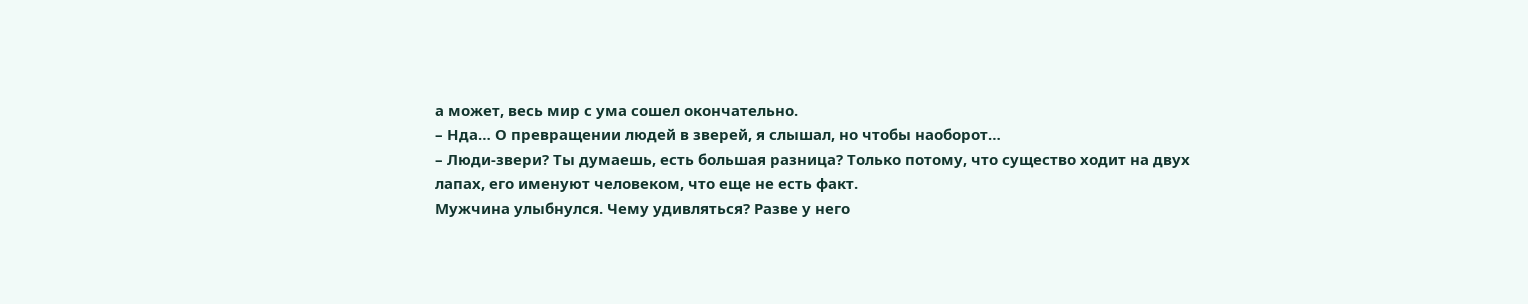а может, весь мир с ума сошел окончательно.
– Нда… О превращении людей в зверей, я слышал, но чтобы наоборот…
– Люди-звери? Ты думаешь, есть большая разница? Только потому, что существо ходит на двух лапах, его именуют человеком, что еще не есть факт.
Мужчина улыбнулся. Чему удивляться? Разве у него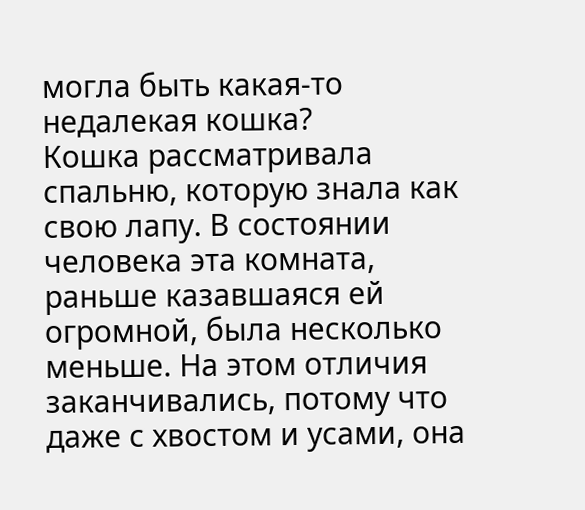могла быть какая-то недалекая кошка?
Кошка рассматривала спальню, которую знала как свою лапу. В состоянии человека эта комната, раньше казавшаяся ей огромной, была несколько меньше. На этом отличия заканчивались, потому что даже с хвостом и усами, она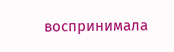воспринимала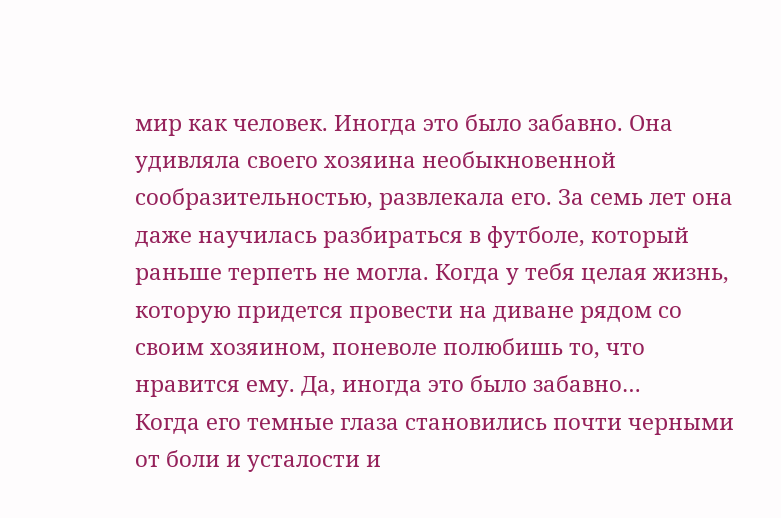мир как человек. Иногда это было забавно. Она удивляла своего хозяина необыкновенной сообразительностью, развлекала его. За семь лет она даже научилась разбираться в футболе, который раньше терпеть не могла. Когда у тебя целая жизнь, которую придется провести на диване рядом со своим хозяином, поневоле полюбишь то, что нравится ему. Да, иногда это было забавно…
Когда его темные глаза становились почти черными от боли и усталости и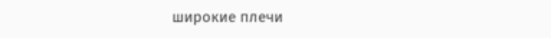широкие плечи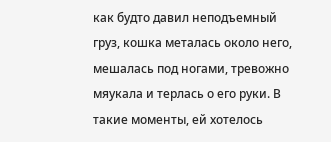как будто давил неподъемный груз, кошка металась около него, мешалась под ногами, тревожно мяукала и терлась о его руки. В такие моменты, ей хотелось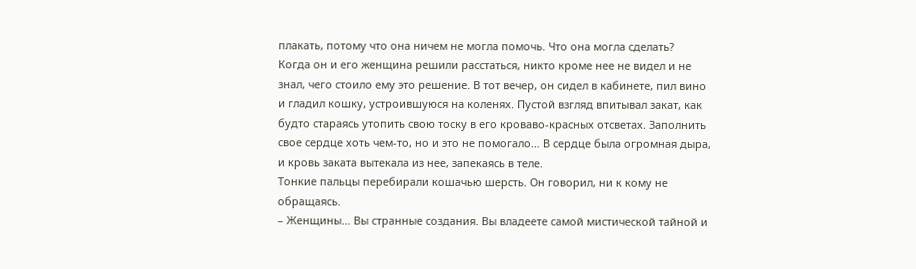плакать, потому что она ничем не могла помочь. Что она могла сделать?
Когда он и его женщина решили расстаться, никто кроме нее не видел и не знал, чего стоило ему это решение. В тот вечер, он сидел в кабинете, пил вино и гладил кошку, устроившуюся на коленях. Пустой взгляд впитывал закат, как будто стараясь утопить свою тоску в его кроваво-красных отсветах. Заполнить свое сердце хоть чем-то, но и это не помогало… В сердце была огромная дыра, и кровь заката вытекала из нее, запекаясь в теле.
Тонкие пальцы перебирали кошачью шерсть. Он говорил, ни к кому не обращаясь.
– Женщины… Вы странные создания. Вы владеете самой мистической тайной и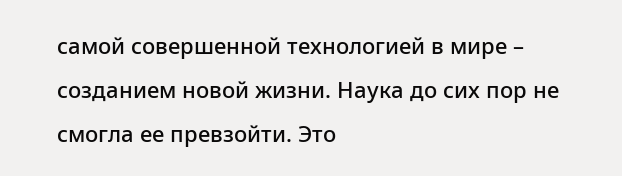самой совершенной технологией в мире – созданием новой жизни. Наука до сих пор не смогла ее превзойти. Это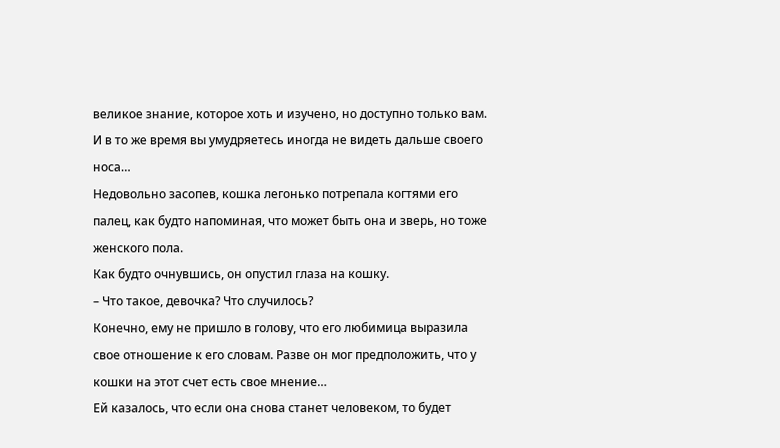великое знание, которое хоть и изучено, но доступно только вам. И в то же время вы умудряетесь иногда не видеть дальше своего носа…
Недовольно засопев, кошка легонько потрепала когтями его палец, как будто напоминая, что может быть она и зверь, но тоже женского пола.
Как будто очнувшись, он опустил глаза на кошку.
– Что такое, девочка? Что случилось?
Конечно, ему не пришло в голову, что его любимица выразила свое отношение к его словам. Разве он мог предположить, что у кошки на этот счет есть свое мнение…
Ей казалось, что если она снова станет человеком, то будет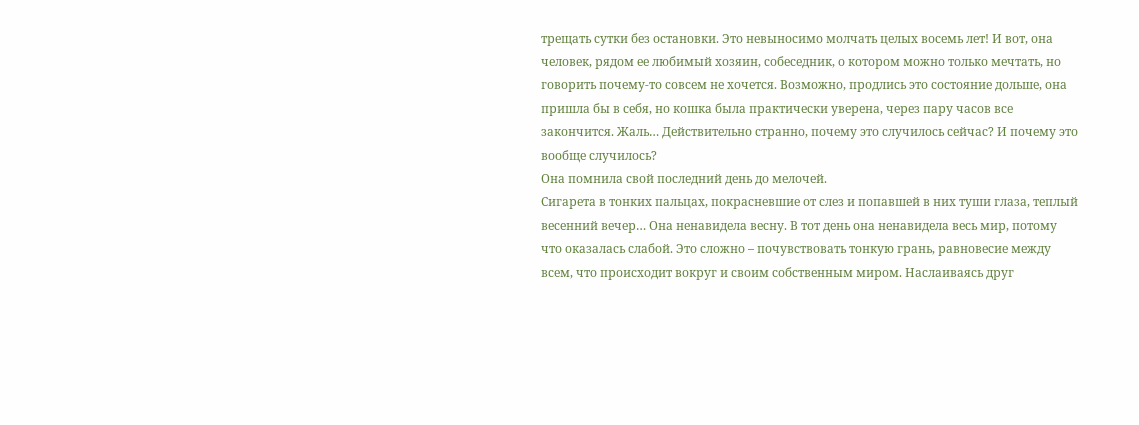трещать сутки без остановки. Это невыносимо молчать целых восемь лет! И вот, она человек, рядом ее любимый хозяин, собеседник, о котором можно только мечтать, но говорить почему-то совсем не хочется. Возможно, продлись это состояние дольше, она пришла бы в себя, но кошка была практически уверена, через пару часов все закончится. Жаль… Действительно странно, почему это случилось сейчас? И почему это вообще случилось?
Она помнила свой последний день до мелочей.
Сигарета в тонких пальцах, покрасневшие от слез и попавшей в них туши глаза, теплый весенний вечер… Она ненавидела весну. В тот день она ненавидела весь мир, потому что оказалась слабой. Это сложно – почувствовать тонкую грань, равновесие между всем, что происходит вокруг и своим собственным миром. Наслаиваясь друг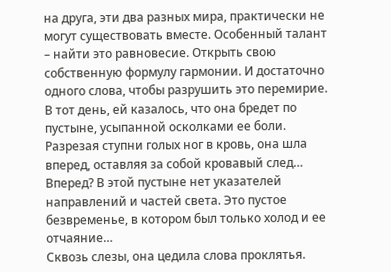на друга, эти два разных мира, практически не могут существовать вместе. Особенный талант – найти это равновесие. Открыть свою собственную формулу гармонии. И достаточно одного слова, чтобы разрушить это перемирие.
В тот день, ей казалось, что она бредет по пустыне, усыпанной осколками ее боли. Разрезая ступни голых ног в кровь, она шла вперед, оставляя за собой кровавый след… Вперед? В этой пустыне нет указателей направлений и частей света. Это пустое безвременье, в котором был только холод и ее отчаяние…
Сквозь слезы, она цедила слова проклятья.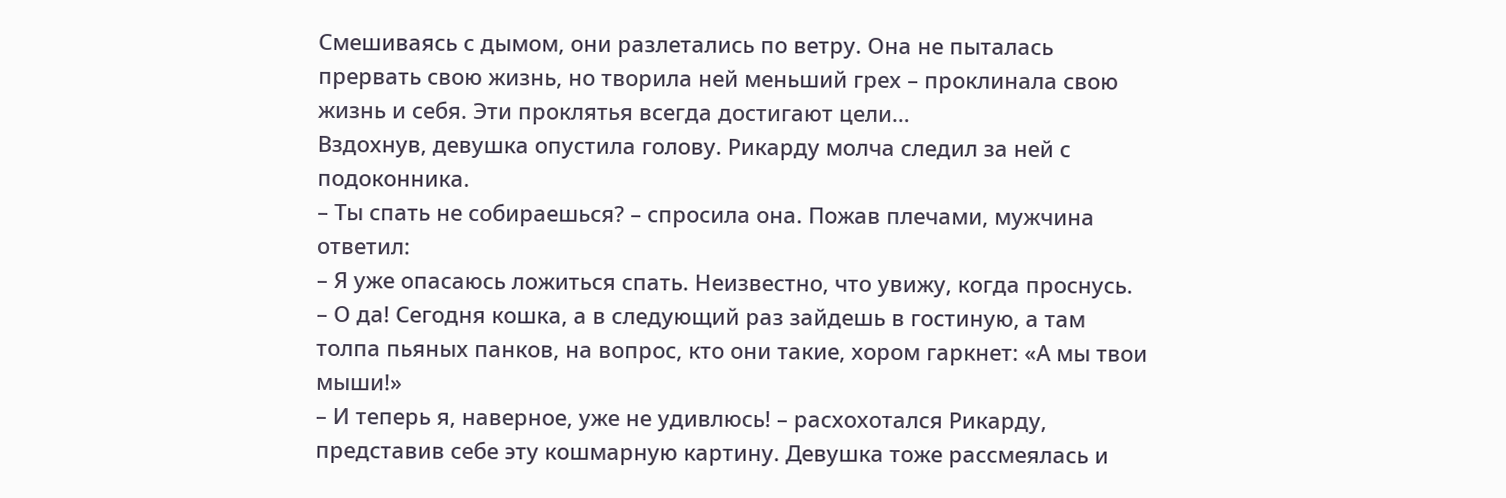Смешиваясь с дымом, они разлетались по ветру. Она не пыталась прервать свою жизнь, но творила ней меньший грех – проклинала свою жизнь и себя. Эти проклятья всегда достигают цели…
Вздохнув, девушка опустила голову. Рикарду молча следил за ней с подоконника.
– Ты спать не собираешься? – спросила она. Пожав плечами, мужчина ответил:
– Я уже опасаюсь ложиться спать. Неизвестно, что увижу, когда проснусь.
– О да! Сегодня кошка, а в следующий раз зайдешь в гостиную, а там толпа пьяных панков, на вопрос, кто они такие, хором гаркнет: «А мы твои мыши!»
– И теперь я, наверное, уже не удивлюсь! – расхохотался Рикарду, представив себе эту кошмарную картину. Девушка тоже рассмеялась и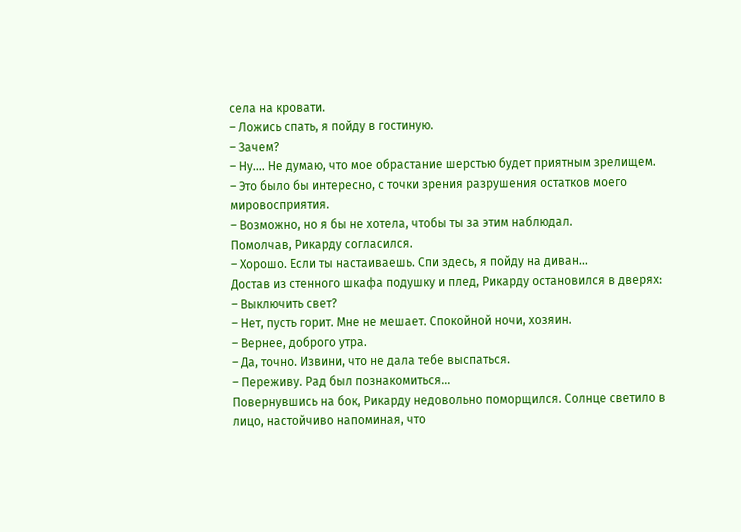села на кровати.
– Ложись спать, я пойду в гостиную.
– Зачем?
– Ну…. Не думаю, что мое обрастание шерстью будет приятным зрелищем.
– Это было бы интересно, с точки зрения разрушения остатков моего мировосприятия.
– Возможно, но я бы не хотела, чтобы ты за этим наблюдал.
Помолчав, Рикарду согласился.
– Хорошо. Если ты настаиваешь. Спи здесь, я пойду на диван…
Достав из стенного шкафа подушку и плед, Рикарду остановился в дверях:
– Выключить свет?
– Нет, пусть горит. Мне не мешает. Спокойной ночи, хозяин.
– Вернее, доброго утра.
– Да, точно. Извини, что не дала тебе выспаться.
– Переживу. Рад был познакомиться…
Повернувшись на бок, Рикарду недовольно поморщился. Солнце светило в лицо, настойчиво напоминая, что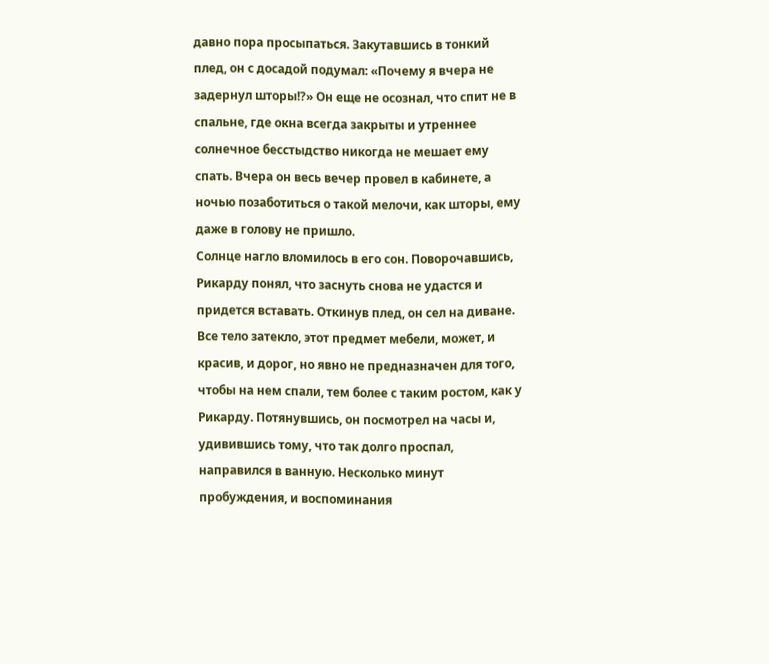давно пора просыпаться. Закутавшись в тонкий плед, он с досадой подумал: «Почему я вчера не задернул шторы!?» Он еще не осознал, что спит не в спальне, где окна всегда закрыты и утреннее солнечное бесстыдство никогда не мешает ему спать. Вчера он весь вечер провел в кабинете, а ночью позаботиться о такой мелочи, как шторы, ему даже в голову не пришло.
Солнце нагло вломилось в его сон. Поворочавшись, Рикарду понял, что заснуть снова не удастся и придется вставать. Откинув плед, он сел на диване. Все тело затекло, этот предмет мебели, может, и красив, и дорог, но явно не предназначен для того, чтобы на нем спали, тем более с таким ростом, как у Рикарду. Потянувшись, он посмотрел на часы и, удивившись тому, что так долго проспал, направился в ванную. Несколько минут пробуждения, и воспоминания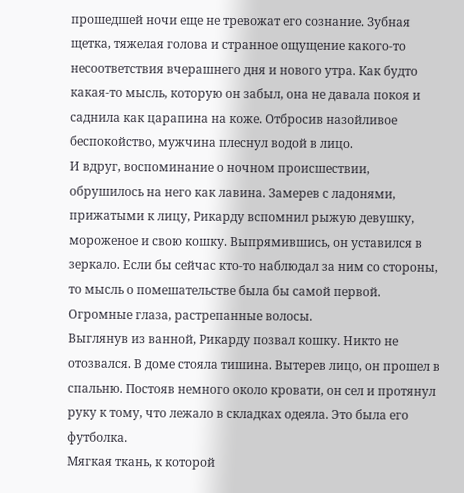прошедшей ночи еще не тревожат его сознание. Зубная щетка, тяжелая голова и странное ощущение какого-то несоответствия вчерашнего дня и нового утра. Как будто какая-то мысль, которую он забыл, она не давала покоя и саднила как царапина на коже. Отбросив назойливое беспокойство, мужчина плеснул водой в лицо.
И вдруг, воспоминание о ночном происшествии, обрушилось на него как лавина. Замерев с ладонями, прижатыми к лицу, Рикарду вспомнил рыжую девушку, мороженое и свою кошку. Выпрямившись, он уставился в зеркало. Если бы сейчас кто-то наблюдал за ним со стороны, то мысль о помешательстве была бы самой первой. Огромные глаза, растрепанные волосы.
Выглянув из ванной, Рикарду позвал кошку. Никто не отозвался. В доме стояла тишина. Вытерев лицо, он прошел в спальню. Постояв немного около кровати, он сел и протянул руку к тому, что лежало в складках одеяла. Это была его футболка.
Мягкая ткань, к которой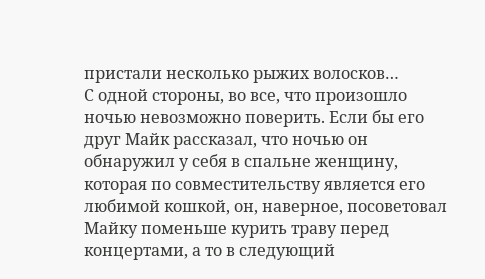пристали несколько рыжих волосков…
С одной стороны, во все, что произошло ночью невозможно поверить. Если бы его друг Майк рассказал, что ночью он обнаружил у себя в спальне женщину, которая по совместительству является его любимой кошкой, он, наверное, посоветовал Майку поменьше курить траву перед концертами, а то в следующий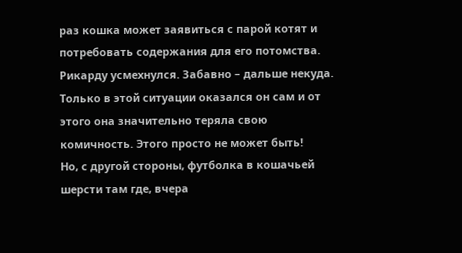раз кошка может заявиться с парой котят и потребовать содержания для его потомства.
Рикарду усмехнулся. Забавно – дальше некуда. Только в этой ситуации оказался он сам и от этого она значительно теряла свою комичность. Этого просто не может быть!
Но, с другой стороны, футболка в кошачьей шерсти там где, вчера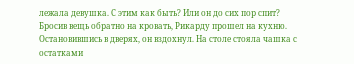лежала девушка. С этим как быть? Или он до сих пор спит?
Бросив вещь обратно на кровать, Рикарду прошел на кухню. Остановившись в дверях, он вздохнул. На столе стояла чашка с остатками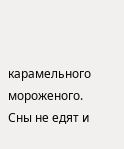карамельного мороженого. Сны не едят и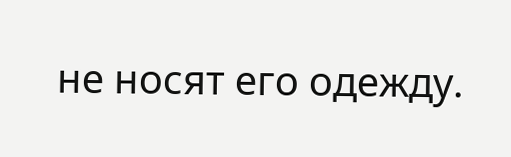не носят его одежду.